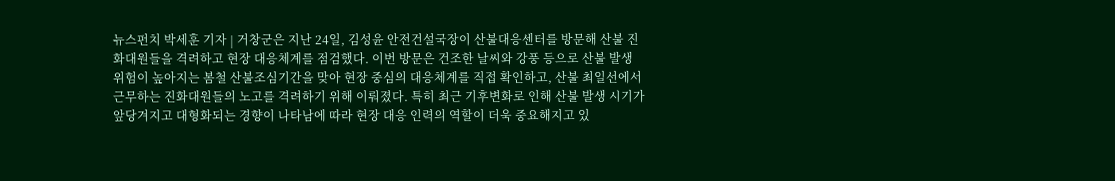뉴스펀치 박세훈 기자 | 거창군은 지난 24일, 김성윤 안전건설국장이 산불대응센터를 방문해 산불 진화대원들을 격려하고 현장 대응체계를 점검했다. 이번 방문은 건조한 날씨와 강풍 등으로 산불 발생 위험이 높아지는 봄철 산불조심기간을 맞아 현장 중심의 대응체계를 직접 확인하고, 산불 최일선에서 근무하는 진화대원들의 노고를 격려하기 위해 이뤄졌다. 특히 최근 기후변화로 인해 산불 발생 시기가 앞당겨지고 대형화되는 경향이 나타남에 따라 현장 대응 인력의 역할이 더욱 중요해지고 있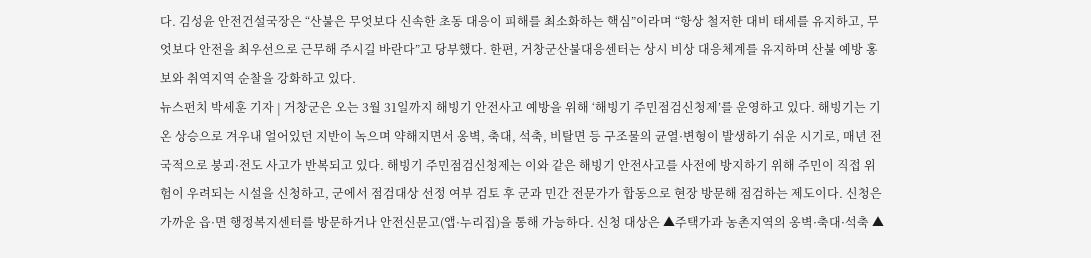다. 김성윤 안전건설국장은 “산불은 무엇보다 신속한 초동 대응이 피해를 최소화하는 핵심”이라며 “항상 철저한 대비 태세를 유지하고, 무엇보다 안전을 최우선으로 근무해 주시길 바란다”고 당부했다. 한편, 거창군산불대응센터는 상시 비상 대응체계를 유지하며 산불 예방 홍보와 취역지역 순찰을 강화하고 있다.
뉴스펀치 박세훈 기자 | 거창군은 오는 3월 31일까지 해빙기 안전사고 예방을 위해 ‘해빙기 주민점검신청제’를 운영하고 있다. 해빙기는 기온 상승으로 겨우내 얼어있던 지반이 녹으며 약해지면서 옹벽, 축대, 석축, 비탈면 등 구조물의 균열·변형이 발생하기 쉬운 시기로, 매년 전국적으로 붕괴·전도 사고가 반복되고 있다. 해빙기 주민점검신청제는 이와 같은 해빙기 안전사고를 사전에 방지하기 위해 주민이 직접 위험이 우려되는 시설을 신청하고, 군에서 점검대상 선정 여부 검토 후 군과 민간 전문가가 합동으로 현장 방문해 점검하는 제도이다. 신청은 가까운 읍·면 행정복지센터를 방문하거나 안전신문고(앱·누리집)을 통해 가능하다. 신청 대상은 ▲주택가과 농촌지역의 옹벽·축대·석축 ▲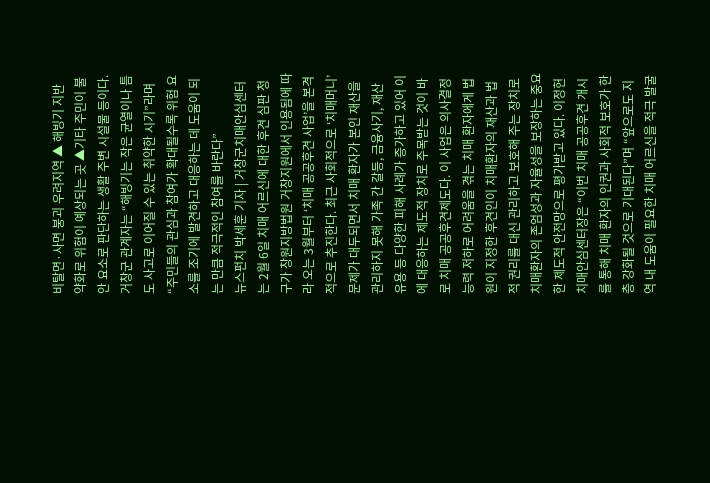비탈면·사면 붕괴 우려지역 ▲ 해빙기 지반 약화로 위험이 예상되는 곳 ▲기타 주민이 불안 요소로 판단하는 생활 주변 시설물 등이다. 거창군 관계자는 “해빙기는 작은 균열이나 틈도 사고로 이어질 수 있는 취약한 시기”라며 “주민들의 관심과 참여가 확대될수록 위험 요소를 조기에 발견하고 대응하는 데 도움이 되는 만큼 적극적인 참여를 바란다”
뉴스펀치 박세훈 기자 | 거창군치매안심센터는 2월 6일 치매 어르신에 대한 후견 심판 청구가 창원지방법원 거창지원에서 인용됨에 따라 오는 3월부터 ‘치매 공공후견 사업’을 본격적으로 추진한다. 최근 사회적으로 ‘치매머니’ 문제가 대두되면서 치매 환자가 본인 재산을 관리하지 못해 가족 간 갈등, 금융사기, 재산 유용 등 다양한 피해 사례가 증가하고 있어 이에 대응하는 제도적 장치로 주목받는 것이 바로 치매 공공후견제도다. 이 사업은 의사결정 능력 저하로 어려움을 겪는 치매 환자에게 법원이 지정한 후견인이 치매환자의 재산과 법적 권리를 대신 관리하고 보호해 주는 장치로 치매환자의 존엄성과 자율성을 보장하는 중요한 제도적 안전망으로 평가받고 있다. 이정헌 치매안심센터장은 “이번 치매 공공후견 개시를 통해 치매 환자의 인권과 사회적 보호가 한층 강화될 것으로 기대된다”며 “앞으로도 지역 내 도움이 필요한 치매 어르신을 적극 발굴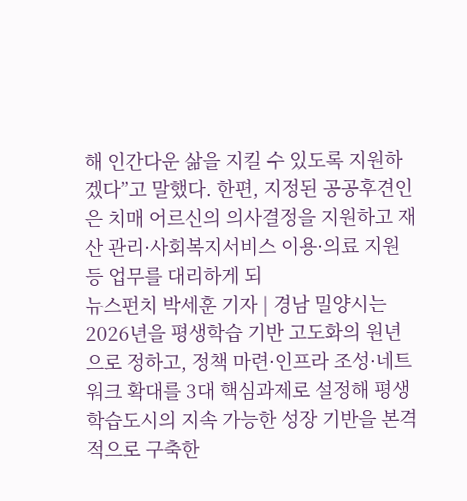해 인간다운 삶을 지킬 수 있도록 지원하겠다”고 말했다. 한편, 지정된 공공후견인은 치매 어르신의 의사결정을 지원하고 재산 관리·사회복지서비스 이용·의료 지원 등 업무를 대리하게 되
뉴스펀치 박세훈 기자 | 경남 밀양시는 2026년을 평생학습 기반 고도화의 원년으로 정하고, 정책 마련·인프라 조성·네트워크 확대를 3대 핵심과제로 설정해 평생학습도시의 지속 가능한 성장 기반을 본격적으로 구축한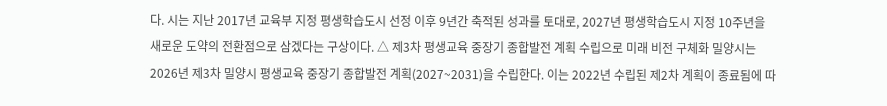다. 시는 지난 2017년 교육부 지정 평생학습도시 선정 이후 9년간 축적된 성과를 토대로, 2027년 평생학습도시 지정 10주년을 새로운 도약의 전환점으로 삼겠다는 구상이다. △ 제3차 평생교육 중장기 종합발전 계획 수립으로 미래 비전 구체화 밀양시는 2026년 제3차 밀양시 평생교육 중장기 종합발전 계획(2027~2031)을 수립한다. 이는 2022년 수립된 제2차 계획이 종료됨에 따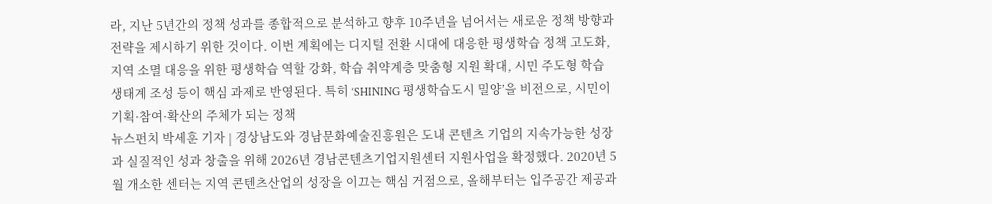라, 지난 5년간의 정책 성과를 종합적으로 분석하고 향후 10주년을 넘어서는 새로운 정책 방향과 전략을 제시하기 위한 것이다. 이번 계획에는 디지털 전환 시대에 대응한 평생학습 정책 고도화, 지역 소멸 대응을 위한 평생학습 역할 강화, 학습 취약계층 맞춤형 지원 확대, 시민 주도형 학습 생태계 조성 등이 핵심 과제로 반영된다. 특히 ‘SHINING 평생학습도시 밀양’을 비전으로, 시민이 기획·참여·확산의 주체가 되는 정책
뉴스펀치 박세훈 기자 | 경상남도와 경남문화예술진흥원은 도내 콘텐츠 기업의 지속가능한 성장과 실질적인 성과 창출을 위해 2026년 경남콘텐츠기업지원센터 지원사업을 확정했다. 2020년 5월 개소한 센터는 지역 콘텐츠산업의 성장을 이끄는 핵심 거점으로, 올해부터는 입주공간 제공과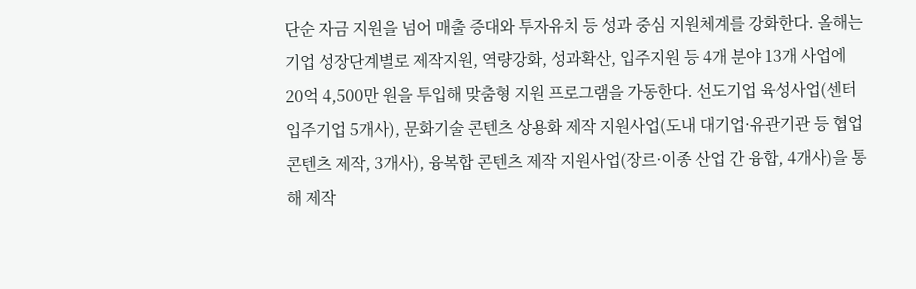단순 자금 지원을 넘어 매출 증대와 투자유치 등 성과 중심 지원체계를 강화한다. 올해는 기업 성장단계별로 제작지원, 역량강화, 성과확산, 입주지원 등 4개 분야 13개 사업에 20억 4,500만 원을 투입해 맞춤형 지원 프로그램을 가동한다. 선도기업 육성사업(센터 입주기업 5개사), 문화기술 콘텐츠 상용화 제작 지원사업(도내 대기업·유관기관 등 협업 콘텐츠 제작, 3개사), 융복합 콘텐츠 제작 지원사업(장르·이종 산업 간 융합, 4개사)을 통해 제작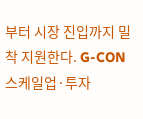부터 시장 진입까지 밀착 지원한다. G-CON 스케일업·투자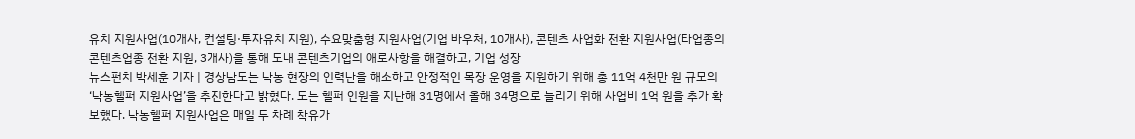유치 지원사업(10개사, 컨설팅·투자유치 지원), 수요맞춤형 지원사업(기업 바우처, 10개사), 콘텐츠 사업화 전환 지원사업(타업종의 콘텐츠업종 전환 지원, 3개사)을 통해 도내 콘텐츠기업의 애로사항을 해결하고, 기업 성장
뉴스펀치 박세훈 기자 | 경상남도는 낙농 현장의 인력난을 해소하고 안정적인 목장 운영을 지원하기 위해 총 11억 4천만 원 규모의 ‘낙농헬퍼 지원사업’을 추진한다고 밝혔다. 도는 헬퍼 인원을 지난해 31명에서 올해 34명으로 늘리기 위해 사업비 1억 원을 추가 확보했다. 낙농헬퍼 지원사업은 매일 두 차례 착유가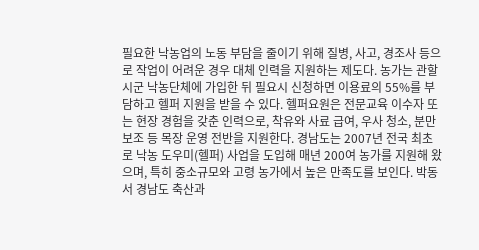필요한 낙농업의 노동 부담을 줄이기 위해 질병, 사고, 경조사 등으로 작업이 어려운 경우 대체 인력을 지원하는 제도다. 농가는 관할 시군 낙농단체에 가입한 뒤 필요시 신청하면 이용료의 55%를 부담하고 헬퍼 지원을 받을 수 있다. 헬퍼요원은 전문교육 이수자 또는 현장 경험을 갖춘 인력으로, 착유와 사료 급여, 우사 청소, 분만 보조 등 목장 운영 전반을 지원한다. 경남도는 2007년 전국 최초로 낙농 도우미(헬퍼) 사업을 도입해 매년 200여 농가를 지원해 왔으며, 특히 중소규모와 고령 농가에서 높은 만족도를 보인다. 박동서 경남도 축산과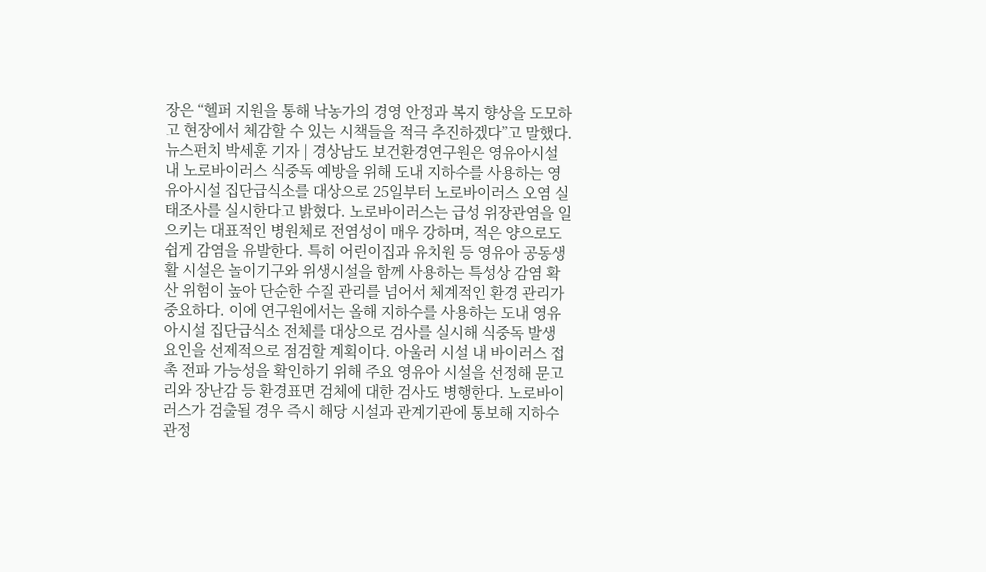장은 “헬퍼 지원을 통해 낙농가의 경영 안정과 복지 향상을 도모하고 현장에서 체감할 수 있는 시책들을 적극 추진하겠다”고 말했다.
뉴스펀치 박세훈 기자 | 경상남도 보건환경연구원은 영유아시설 내 노로바이러스 식중독 예방을 위해 도내 지하수를 사용하는 영유아시설 집단급식소를 대상으로 25일부터 노로바이러스 오염 실태조사를 실시한다고 밝혔다. 노로바이러스는 급성 위장관염을 일으키는 대표적인 병원체로 전염성이 매우 강하며, 적은 양으로도 쉽게 감염을 유발한다. 특히 어린이집과 유치원 등 영유아 공동생활 시설은 놀이기구와 위생시설을 함께 사용하는 특성상 감염 확산 위험이 높아 단순한 수질 관리를 넘어서 체계적인 환경 관리가 중요하다. 이에 연구원에서는 올해 지하수를 사용하는 도내 영유아시설 집단급식소 전체를 대상으로 검사를 실시해 식중독 발생 요인을 선제적으로 점검할 계획이다. 아울러 시설 내 바이러스 접촉 전파 가능성을 확인하기 위해 주요 영유아 시설을 선정해 문고리와 장난감 등 환경표면 검체에 대한 검사도 병행한다. 노로바이러스가 검출될 경우 즉시 해당 시설과 관계기관에 통보해 지하수 관정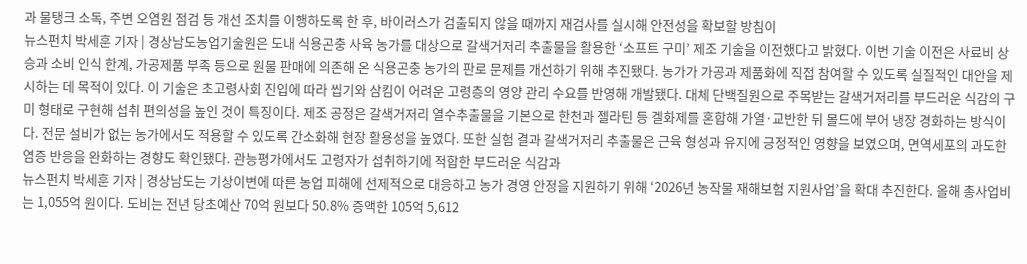과 물탱크 소독, 주변 오염원 점검 등 개선 조치를 이행하도록 한 후, 바이러스가 검출되지 않을 때까지 재검사를 실시해 안전성을 확보할 방침이
뉴스펀치 박세훈 기자 | 경상남도농업기술원은 도내 식용곤충 사육 농가를 대상으로 갈색거저리 추출물을 활용한 ‘소프트 구미’ 제조 기술을 이전했다고 밝혔다. 이번 기술 이전은 사료비 상승과 소비 인식 한계, 가공제품 부족 등으로 원물 판매에 의존해 온 식용곤충 농가의 판로 문제를 개선하기 위해 추진됐다. 농가가 가공과 제품화에 직접 참여할 수 있도록 실질적인 대안을 제시하는 데 목적이 있다. 이 기술은 초고령사회 진입에 따라 씹기와 삼킴이 어려운 고령층의 영양 관리 수요를 반영해 개발됐다. 대체 단백질원으로 주목받는 갈색거저리를 부드러운 식감의 구미 형태로 구현해 섭취 편의성을 높인 것이 특징이다. 제조 공정은 갈색거저리 열수추출물을 기본으로 한천과 젤라틴 등 겔화제를 혼합해 가열·교반한 뒤 몰드에 부어 냉장 경화하는 방식이다. 전문 설비가 없는 농가에서도 적용할 수 있도록 간소화해 현장 활용성을 높였다. 또한 실험 결과 갈색거저리 추출물은 근육 형성과 유지에 긍정적인 영향을 보였으며, 면역세포의 과도한 염증 반응을 완화하는 경향도 확인됐다. 관능평가에서도 고령자가 섭취하기에 적합한 부드러운 식감과
뉴스펀치 박세훈 기자 | 경상남도는 기상이변에 따른 농업 피해에 선제적으로 대응하고 농가 경영 안정을 지원하기 위해 ‘2026년 농작물 재해보험 지원사업’을 확대 추진한다. 올해 총사업비는 1,055억 원이다. 도비는 전년 당초예산 70억 원보다 50.8% 증액한 105억 5,612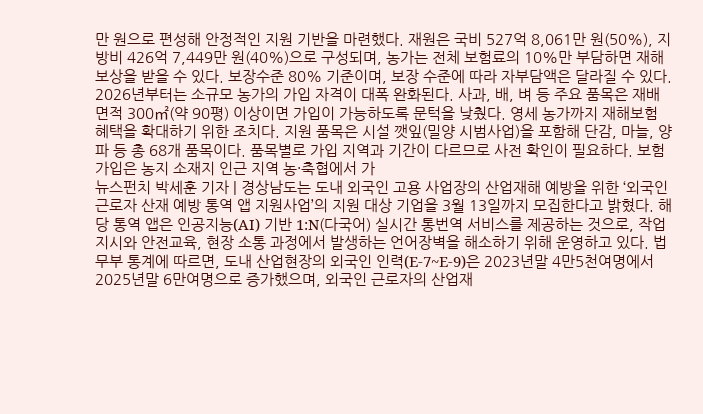만 원으로 편성해 안정적인 지원 기반을 마련했다. 재원은 국비 527억 8,061만 원(50%), 지방비 426억 7,449만 원(40%)으로 구성되며, 농가는 전체 보험료의 10%만 부담하면 재해 보상을 받을 수 있다. 보장수준 80% 기준이며, 보장 수준에 따라 자부담액은 달라질 수 있다. 2026년부터는 소규모 농가의 가입 자격이 대폭 완화된다. 사과, 배, 벼 등 주요 품목은 재배면적 300㎡(약 90평) 이상이면 가입이 가능하도록 문턱을 낮췄다. 영세 농가까지 재해보험 혜택을 확대하기 위한 조치다. 지원 품목은 시설 깻잎(밀양 시범사업)을 포함해 단감, 마늘, 양파 등 총 68개 품목이다. 품목별로 가입 지역과 기간이 다르므로 사전 확인이 필요하다. 보험 가입은 농지 소재지 인근 지역 농·축협에서 가
뉴스펀치 박세훈 기자 | 경상남도는 도내 외국인 고용 사업장의 산업재해 예방을 위한 ‘외국인 근로자 산재 예방 통역 앱 지원사업’의 지원 대상 기업을 3월 13일까지 모집한다고 밝혔다. 해당 통역 앱은 인공지능(AI) 기반 1:N(다국어) 실시간 통번역 서비스를 제공하는 것으로, 작업 지시와 안전교육, 현장 소통 과정에서 발생하는 언어장벽을 해소하기 위해 운영하고 있다. 법무부 통계에 따르면, 도내 산업현장의 외국인 인력(E-7~E-9)은 2023년말 4만5천여명에서 2025년말 6만여명으로 증가했으며, 외국인 근로자의 산업재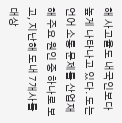해 사고율도 내국인보다 높게 나타나고 있다. 도는 언어 소통 문제를 산업재해 주요 원인 중 하나로 보고, 지난해 도내 7개사를 대상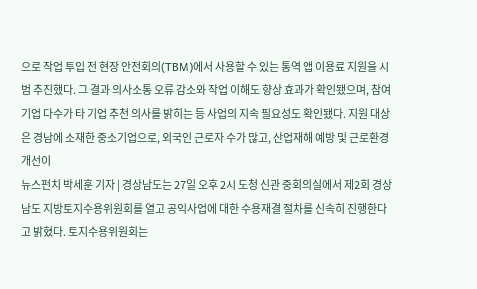으로 작업 투입 전 현장 안전회의(TBM)에서 사용할 수 있는 통역 앱 이용료 지원을 시범 추진했다. 그 결과 의사소통 오류 감소와 작업 이해도 향상 효과가 확인됐으며, 참여기업 다수가 타 기업 추천 의사를 밝히는 등 사업의 지속 필요성도 확인됐다. 지원 대상은 경남에 소재한 중소기업으로, 외국인 근로자 수가 많고, 산업재해 예방 및 근로환경 개선이
뉴스펀치 박세훈 기자 | 경상남도는 27일 오후 2시 도청 신관 중회의실에서 제2회 경상남도 지방토지수용위원회를 열고 공익사업에 대한 수용재결 절차를 신속히 진행한다고 밝혔다. 토지수용위원회는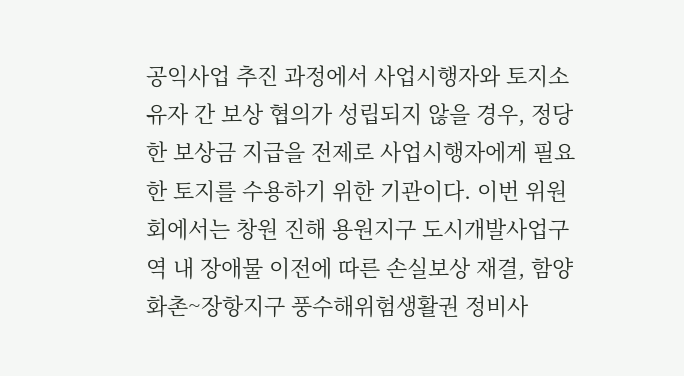공익사업 추진 과정에서 사업시행자와 토지소유자 간 보상 협의가 성립되지 않을 경우, 정당한 보상금 지급을 전제로 사업시행자에게 필요한 토지를 수용하기 위한 기관이다. 이번 위원회에서는 창원 진해 용원지구 도시개발사업구역 내 장애물 이전에 따른 손실보상 재결, 함양 화촌~장항지구 풍수해위험생활권 정비사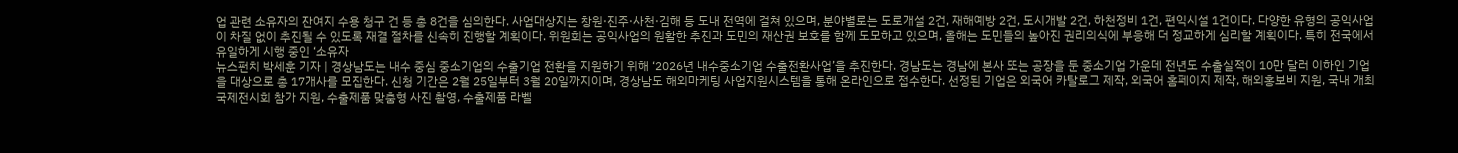업 관련 소유자의 잔여지 수용 청구 건 등 총 8건을 심의한다. 사업대상지는 창원·진주·사천·김해 등 도내 전역에 걸쳐 있으며, 분야별로는 도로개설 2건, 재해예방 2건, 도시개발 2건, 하천정비 1건, 편익시설 1건이다. 다양한 유형의 공익사업이 차질 없이 추진될 수 있도록 재결 절차를 신속히 진행할 계획이다. 위원회는 공익사업의 원활한 추진과 도민의 재산권 보호를 함께 도모하고 있으며, 올해는 도민들의 높아진 권리의식에 부응해 더 정교하게 심리할 계획이다. 특히 전국에서 유일하게 시행 중인 ‘소유자
뉴스펀치 박세훈 기자 | 경상남도는 내수 중심 중소기업의 수출기업 전환을 지원하기 위해 ‘2026년 내수중소기업 수출전환사업’을 추진한다. 경남도는 경남에 본사 또는 공장을 둔 중소기업 가운데 전년도 수출실적이 10만 달러 이하인 기업을 대상으로 총 17개사를 모집한다. 신청 기간은 2월 25일부터 3월 20일까지이며, 경상남도 해외마케팅 사업지원시스템을 통해 온라인으로 접수한다. 선정된 기업은 외국어 카탈로그 제작, 외국어 홈페이지 제작, 해외홍보비 지원, 국내 개최 국제전시회 참가 지원, 수출제품 맞춤형 사진 촬영, 수출제품 라벨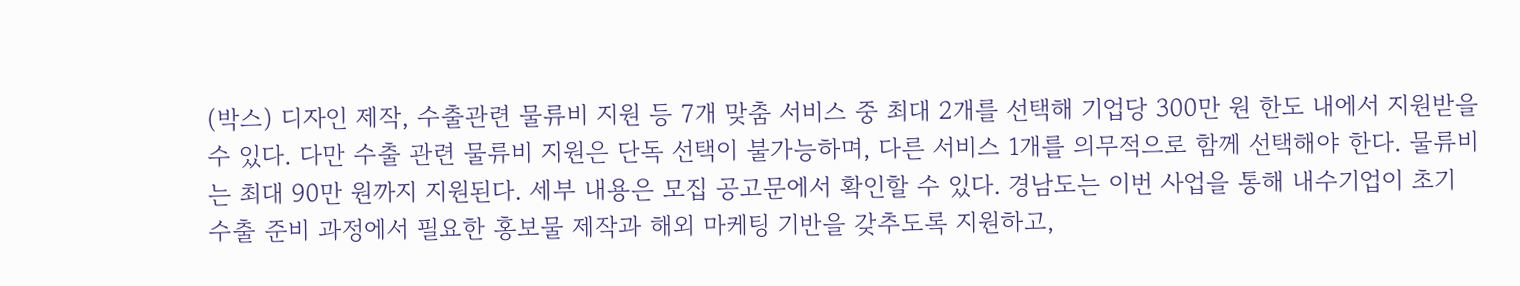(박스) 디자인 제작, 수출관련 물류비 지원 등 7개 맞춤 서비스 중 최대 2개를 선택해 기업당 300만 원 한도 내에서 지원받을 수 있다. 다만 수출 관련 물류비 지원은 단독 선택이 불가능하며, 다른 서비스 1개를 의무적으로 함께 선택해야 한다. 물류비는 최대 90만 원까지 지원된다. 세부 내용은 모집 공고문에서 확인할 수 있다. 경남도는 이번 사업을 통해 내수기업이 초기 수출 준비 과정에서 필요한 홍보물 제작과 해외 마케팅 기반을 갖추도록 지원하고,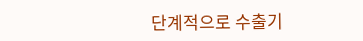단계적으로 수출기